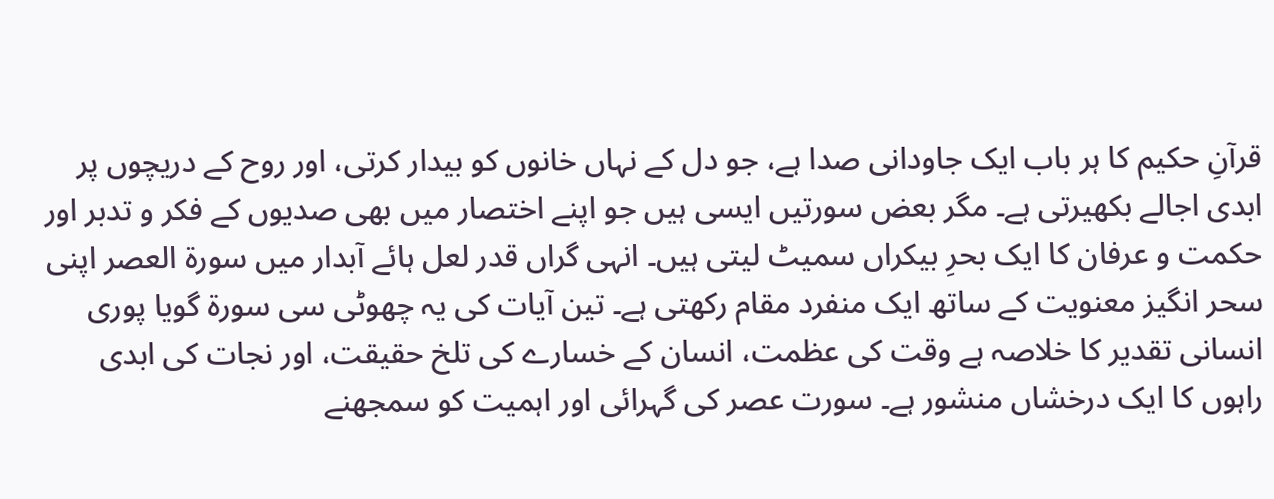قرآنِ حکیم کا ہر باب ایک جاودانی صدا ہے، جو دل کے نہاں خانوں کو بیدار کرتی، اور روح کے دریچوں پر ابدی اجالے بکھیرتی ہے۔ مگر بعض سورتیں ایسی ہیں جو اپنے اختصار میں بھی صدیوں کے فکر و تدبر اور حکمت و عرفان کا ایک بحرِ بیکراں سمیٹ لیتی ہیں۔ انہی گراں قدر لعل ہائے آبدار میں سورۃ العصر اپنی سحر انگیز معنویت کے ساتھ ایک منفرد مقام رکھتی ہے۔ تین آیات کی یہ چھوٹی سی سورۃ گویا پوری انسانی تقدیر کا خلاصہ ہے وقت کی عظمت، انسان کے خسارے کی تلخ حقیقت، اور نجات کی ابدی راہوں کا ایک درخشاں منشور ہے۔ سورت عصر کی گہرائی اور اہمیت کو سمجھنے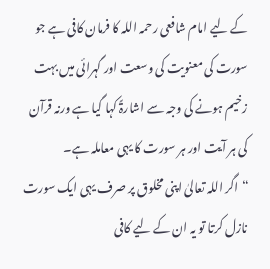کے لیے امام شافعی رحمہ اللہ کا فرمان کافی ہے جو سورت کی معنویت کی وسعت اور گہرائی میں بہت زخیم ہونے کی وجہ سے اشارۃً کہا گیا ہے ورنہ قرآن کی ہر آیت اور ہر سورت کا یہی معاملہ ہے۔
“اگر اللہ تعالیٰ اپنی مخلوق پر صرف یہی ایک سورت نازل کرتا تو یہ ان کے لیے کافی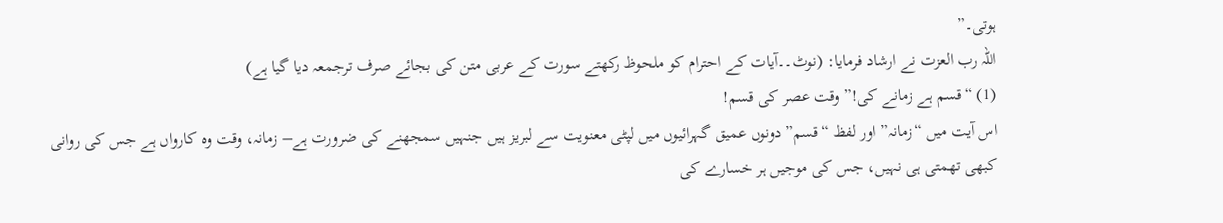ہوتی۔”
اللہ رب العزت نے ارشاد فرمایا: (نوٹ۔۔آیات کے احترام کو ملحوظ رکھتے سورت کے عربی متن کی بجائے صرف ترجمعہ دیا گیا ہے)
(1) “قسم ہے زمانے کی!” وقت عصر کی قسم!
اس آیت میں “زمانہ” اور لفظ “قسم” دونوں عمیق گہرائیوں میں لپٹی معنویت سے لبریز ہیں جنہیں سمجھنے کی ضرورت ہے– زمانہ، وقت وہ کارواں ہے جس کی روانی کبھی تھمتی ہی نہیں، جس کی موجیں ہر خسارے کی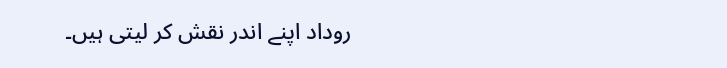روداد اپنے اندر نقش کر لیتی ہیں۔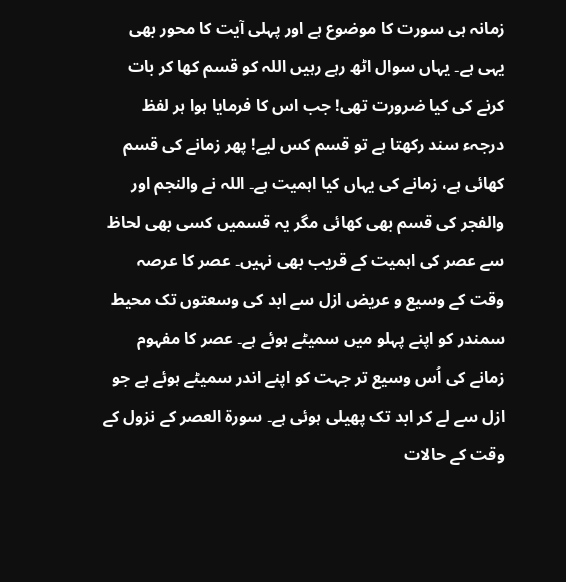زمانہ ہی سورت کا موضوع ہے اور پہلی آیت کا محور بھی یہی ہے۔ یہاں سوال اٹھ رہے رہیں اللہ کو قسم کھا کر بات کرنے کی کیا ضرورت تھی! جب اس کا فرمایا ہوا ہر لفظ درجہء سند رکھتا ہے تو قسم کس لیے! پھر زمانے کی قسم کھائی ہے، زمانے کی یہاں کیا اہمیت ہے۔ اللہ نے والنجم اور والفجر کی قسم بھی کھائی مگر یہ قسمیں کسی بھی لحاظ سے عصر کی اہمیت کے قریب بھی نہیں۔ عصر کا عرصہ وقت کے وسیع و عریض ازل سے ابد کی وسعتوں تک محیط سمندر کو اپنے پہلو میں سمیٹے ہوئے ہے۔ عصر کا مفہوم زمانے کی اُس وسیع تر جہت کو اپنے اندر سمیٹے ہوئے ہے جو ازل سے لے کر ابد تک پھیلی ہوئی ہے۔ سورۃ العصر کے نزول کے وقت کے حالات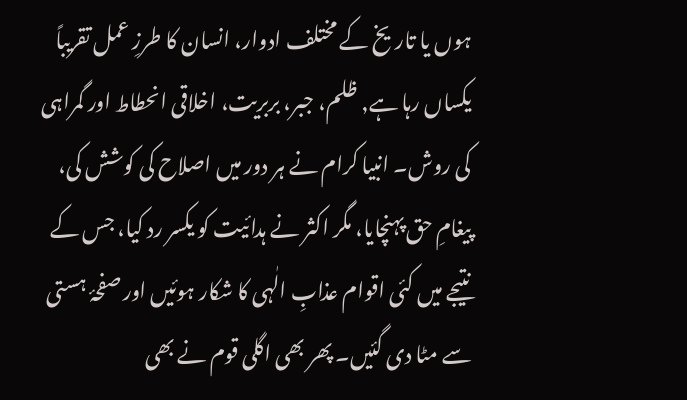ہوں یا تاریخ کے مختلف ادوار، انسان کا طرزِ عمل تقریباً یکساں رہا ہے, ظلم، جبر، بربریت، اخلاقی انحطاط اور گمراہی کی روش۔ انبیا کرام نے ہر دور میں اصلاح کی کوشش کی، پیغامِ حق پہنچایا، مگر اکثر نے ہدائیت کو یکسر رد کیا، جس کے نتیجے میں کئی اقوام عذابِ الٰہی کا شکار ہوئیں اور صفحۂ ہستی سے مٹا دی گئیں۔ پھر بھی اگلی قوم نے بھی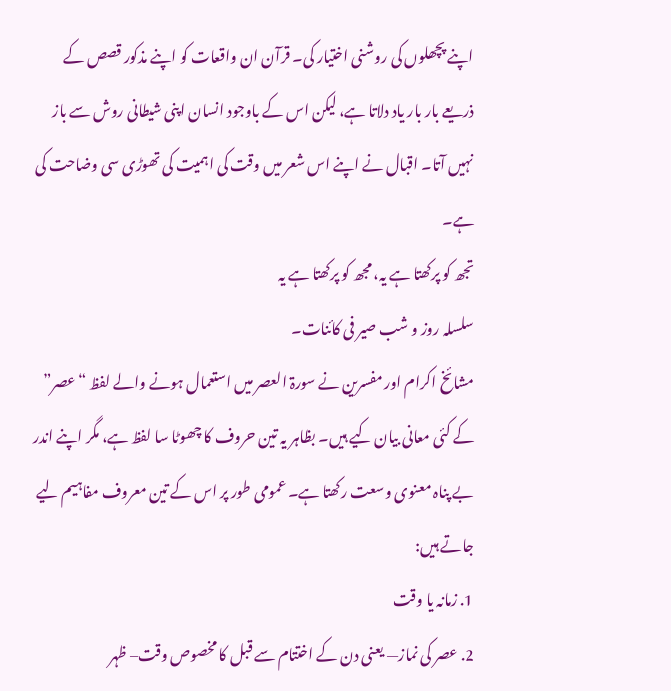اپنے پچھلوں کی روشنی اختیار کی۔ قرآن ان واقعات کو اپنے مذکور قصص کے ذریعے بار بار یاد دلاتا ہے، لیکن اس کے باوجود انسان اپنی شیطانی روش سے باز نہیں آتا۔ اقبال نے اپنے اس شعر میں وقت کی اہمیت کی تھوڑی سی وضاحت کی ہے۔
تجھ کو پرکھتا ہے یہ، مجھ کو پرکھتا ہے یہ
سلسلہ روز و شب صیر فی کائنات۔
مشائخ اکرام اور مفسرین نے سورۃ العصر میں استعمال ہونے والے لفظ “عصر” کے کئی معانی بیان کیے ہیں۔ بظاہر یہ تین حروف کا چھوٹا سا لفظ ہے، مگر اپنے اندر بے پناہ معنوی وسعت رکھتا ہے۔ عمومی طور پر اس کے تین معروف مفاہیم لیے جاتے ہیں:
1. زمانہ یا وقت
2. عصر کی نماز— یعنی دن کے اختتام سے قبل کا مخصوص وقت– ظہر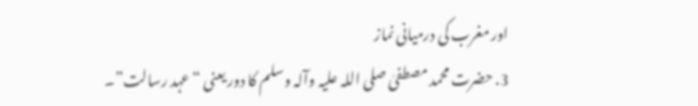اور مغرب کی درمیانی نماز
3. حضرت محمد مصطفیٰ صلی اللہ علیہ وآلہ وسلم کا دور یعنی “عہد رسالت”۔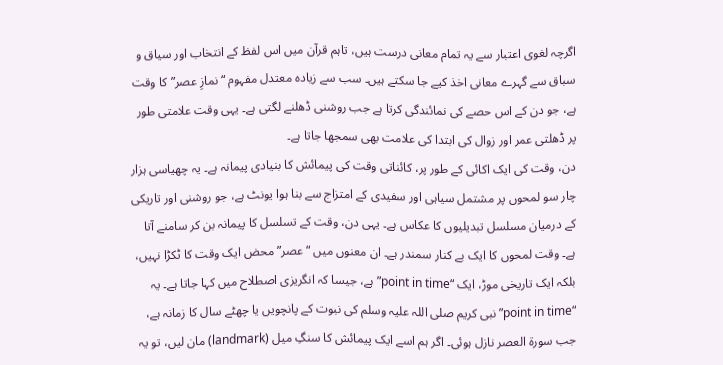اگرچہ لغوی اعتبار سے یہ تمام معانی درست ہیں، تاہم قرآن میں اس لفظ کے انتخاب اور سیاق و سباق سے گہرے معانی اخذ کیے جا سکتے ہیں۔ سب سے زیادہ معتدل مفہوم “نمازِ عصر” کا وقت ہے، جو دن کے اس حصے کی نمائندگی کرتا ہے جب روشنی ڈھلنے لگتی ہے۔ یہی وقت علامتی طور پر ڈھلتی عمر اور زوال کی ابتدا کی علامت بھی سمجھا جاتا ہے۔
دن، وقت کی ایک اکائی کے طور پر، کائناتی وقت کی پیمائش کا بنیادی پیمانہ ہے۔ یہ چھیاسی ہزار چار سو لمحوں پر مشتمل سیاہی اور سفیدی کے امتزاج سے بنا ہوا یونٹ ہے، جو روشنی اور تاریکی کے درمیان مسلسل تبدیلیوں کا عکاس ہے۔ یہی دن، وقت کے تسلسل کا پیمانہ بن کر سامنے آتا ہے۔ وقت لمحوں کا ایک بے کنار سمندر ہے۔ ان معنوں میں “عصر” محض ایک وقت کا ٹکڑا نہیں، بلکہ ایک تاریخی موڑ، ایک “point in time” ہے، جیسا کہ انگریزی اصطلاح میں کہا جاتا ہے۔ یہ “point in time” نبی کریم صلی اللہ علیہ وسلم کی نبوت کے پانچویں یا چھٹے سال کا زمانہ ہے، جب سورۃ العصر نازل ہوئی۔ اگر ہم اسے ایک پیمائش کا سنگِ میل (landmark) مان لیں، تو یہ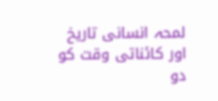لمحہ انسانی تاریخ اور کائناتی وقت کو دو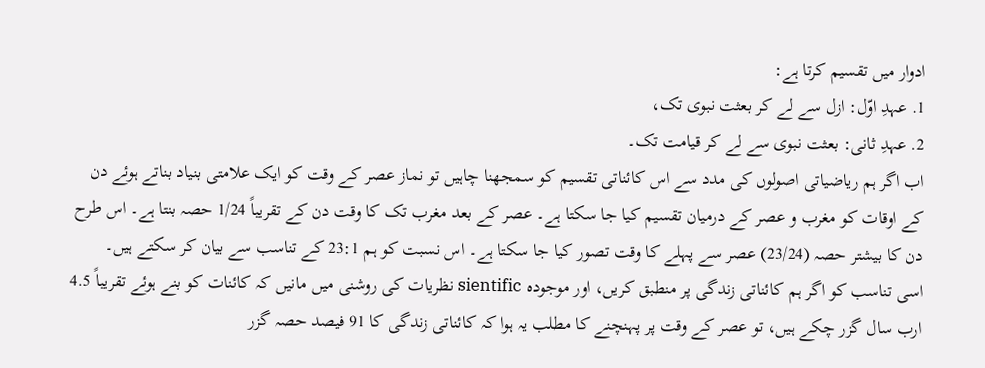ادوار میں تقسیم کرتا ہے:
1. عہدِ اوّل: ازل سے لے کر بعثت نبوی تک،
2. عہدِ ثانی: بعثت نبوی سے لے کر قیامت تک۔
اب اگر ہم ریاضیاتی اصولوں کی مدد سے اس کائناتی تقسیم کو سمجھنا چاہیں تو نماز عصر کے وقت کو ایک علامتی بنیاد بناتے ہوئے دن کے اوقات کو مغرب و عصر کے درمیان تقسیم کیا جا سکتا ہے۔ عصر کے بعد مغرب تک کا وقت دن کے تقریباً 1/24 حصہ بنتا ہے۔ اس طرح دن کا بیشتر حصہ (23/24) عصر سے پہلے کا وقت تصور کیا جا سکتا ہے۔ اس نسبت کو ہم 23:1 کے تناسب سے بیان کر سکتے ہیں۔
اسی تناسب کو اگر ہم کائناتی زندگی پر منطبق کریں، اور موجودہ sientific نظریات کی روشنی میں مانیں کہ کائنات کو بنے ہوئے تقریباً 4.5 ارب سال گزر چکے ہیں، تو عصر کے وقت پر پہنچنے کا مطلب یہ ہوا کہ کائناتی زندگی کا 91 فیصد حصہ گزر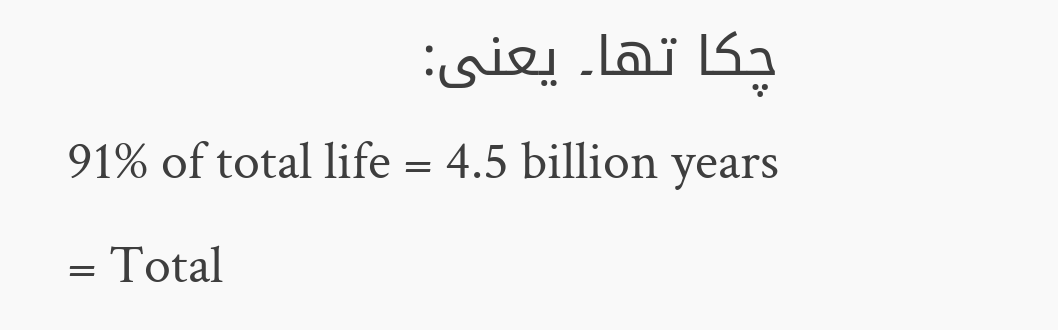چکا تھا۔ یعنی:
91% of total life = 4.5 billion years
= Total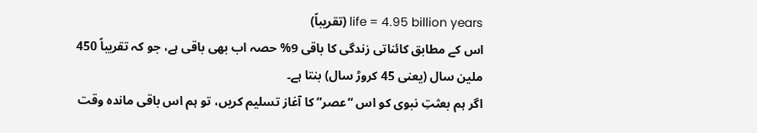life = 4.95 billion years (تقریباً)
اس کے مطابق کائناتی زندگی کا باقی 9% حصہ اب بھی باقی ہے، جو کہ تقریباً 450 ملین سال (یعنی 45 کروڑ سال) بنتا ہے۔
اگر ہم بعثتِ نبوی کو اس “عصر” کا آغاز تسلیم کریں، تو ہم اس باقی ماندہ وقت